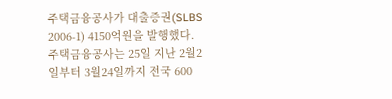주택금융공사가 대출증권(SLBS 2006-1) 4150억원을 발행했다.
주택금융공사는 25일 지난 2월2일부터 3월24일까지 전국 600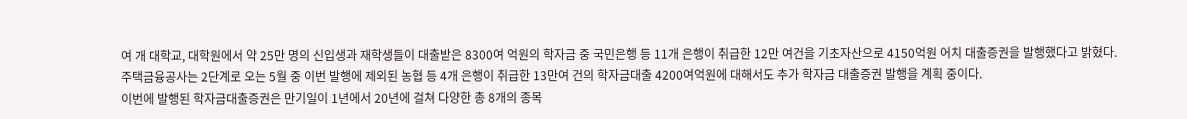여 개 대학교, 대학원에서 약 25만 명의 신입생과 재학생들이 대출받은 8300여 억원의 학자금 중 국민은행 등 11개 은행이 취급한 12만 여건을 기초자산으로 4150억원 어치 대출증권을 발행했다고 밝혔다.
주택금융공사는 2단계로 오는 5월 중 이번 발행에 제외된 농협 등 4개 은행이 취급한 13만여 건의 학자금대출 4200여억원에 대해서도 추가 학자금 대출증권 발행을 계획 중이다.
이번에 발행된 학자금대출증권은 만기일이 1년에서 20년에 걸쳐 다양한 총 8개의 종목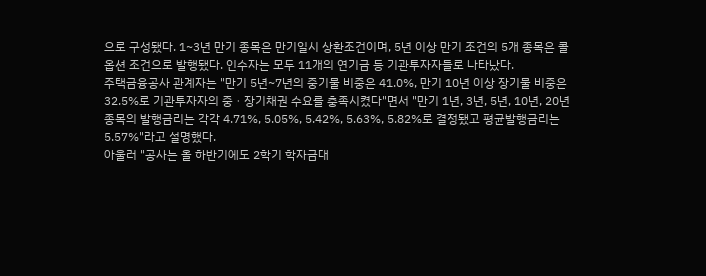으로 구성됐다. 1~3년 만기 종목은 만기일시 상환조건이며, 5년 이상 만기 조건의 5개 종목은 콜옵션 조건으로 발행됐다. 인수자는 모두 11개의 연기금 등 기관투자자들로 나타났다.
주택금융공사 관계자는 "만기 5년~7년의 중기물 비중은 41.0%, 만기 10년 이상 장기물 비중은 32.5%로 기관투자자의 중ㆍ장기채권 수요를 충족시켰다"면서 "만기 1년, 3년, 5년, 10년, 20년 종목의 발행금리는 각각 4.71%, 5.05%, 5.42%, 5.63%, 5.82%로 결정됐고 평균발행금리는 5.57%"라고 설명했다.
아울러 "공사는 올 하반기에도 2학기 학자금대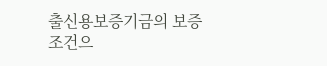출신용보증기금의 보증 조건으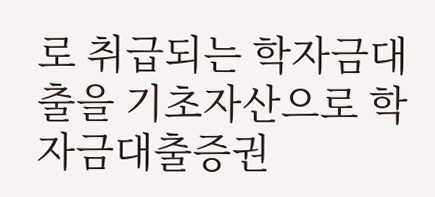로 취급되는 학자금대출을 기초자산으로 학자금대출증권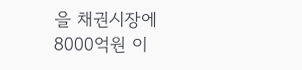을 채권시장에 8000억원 이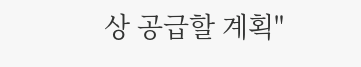상 공급할 계획"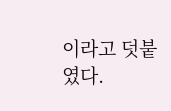이라고 덧붙였다.